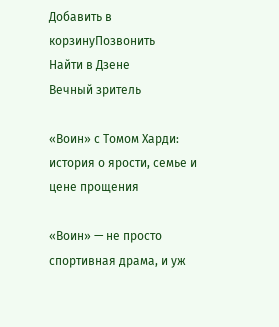Добавить в корзинуПозвонить
Найти в Дзене
Вечный зритель

«Воин» с Томом Харди: история о ярости, семье и цене прощения

«Воин» — не просто спортивная драма, и уж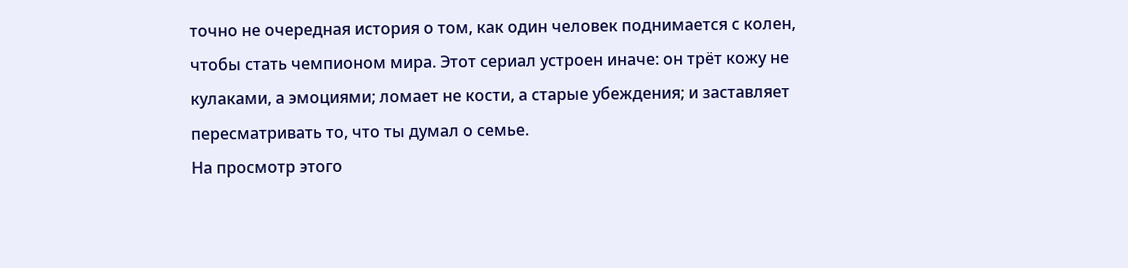точно не очередная история о том, как один человек поднимается с колен, чтобы стать чемпионом мира. Этот сериал устроен иначе: он трёт кожу не кулаками, а эмоциями; ломает не кости, а старые убеждения; и заставляет пересматривать то, что ты думал о семье.
На просмотр этого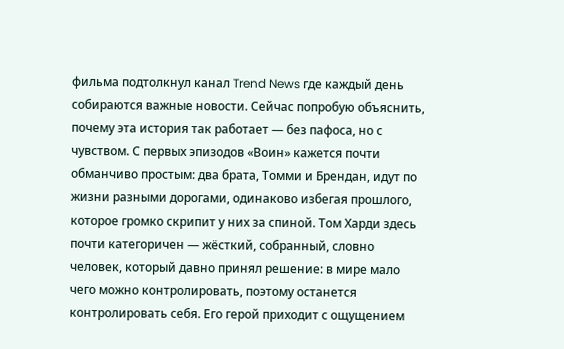фильма подтолкнул канал Trend News где каждый день собираются важные новости. Сейчас попробую объяснить, почему эта история так работает — без пафоса, но с чувством. С первых эпизодов «Воин» кажется почти обманчиво простым: два брата, Томми и Брендан, идут по жизни разными дорогами, одинаково избегая прошлого, которое громко скрипит у них за спиной. Том Харди здесь почти категоричен — жёсткий, собранный, словно человек, который давно принял решение: в мире мало чего можно контролировать, поэтому останется контролировать себя. Его герой приходит с ощущением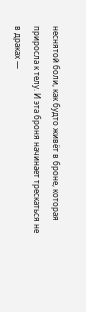неснятой боли, как будто живёт в броне, которая приросла к телу. И эта броня начинает трескаться не в драках —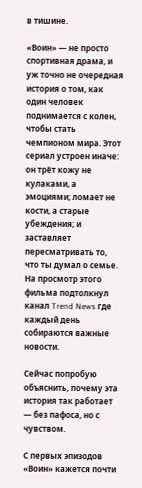в тишине.

«Воин» — не просто спортивная драма, и уж точно не очередная история о том, как один человек поднимается с колен, чтобы стать чемпионом мира. Этот сериал устроен иначе: он трёт кожу не кулаками, а эмоциями; ломает не кости, а старые убеждения; и заставляет пересматривать то, что ты думал о семье.
На просмотр этого фильма подтолкнул канал Trend News где каждый день собираются важные новости.

Сейчас попробую объяснить, почему эта история так работает — без пафоса, но с чувством.

С первых эпизодов «Воин» кажется почти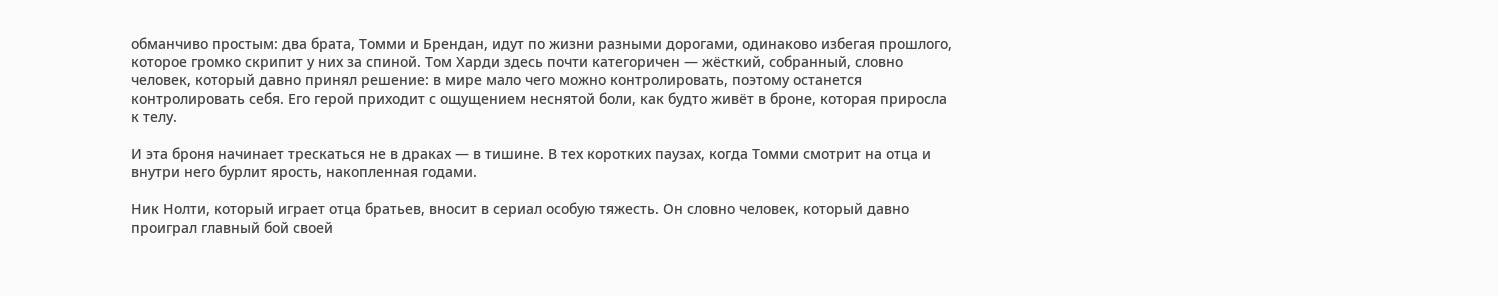обманчиво простым: два брата, Томми и Брендан, идут по жизни разными дорогами, одинаково избегая прошлого, которое громко скрипит у них за спиной. Том Харди здесь почти категоричен — жёсткий, собранный, словно человек, который давно принял решение: в мире мало чего можно контролировать, поэтому останется контролировать себя. Его герой приходит с ощущением неснятой боли, как будто живёт в броне, которая приросла к телу.

И эта броня начинает трескаться не в драках — в тишине. В тех коротких паузах, когда Томми смотрит на отца и внутри него бурлит ярость, накопленная годами.

Ник Нолти, который играет отца братьев, вносит в сериал особую тяжесть. Он словно человек, который давно проиграл главный бой своей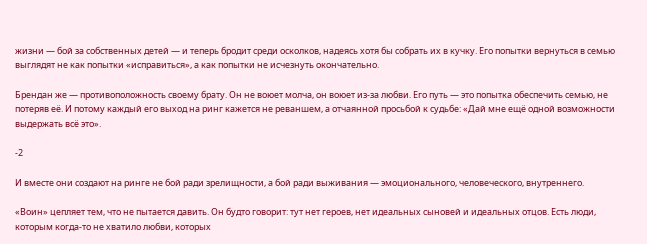жизни — бой за собственных детей — и теперь бродит среди осколков, надеясь хотя бы собрать их в кучку. Его попытки вернуться в семью выглядят не как попытки «исправиться», а как попытки не исчезнуть окончательно.

Брендан же — противоположность своему брату. Он не воюет молча, он воюет из-за любви. Его путь — это попытка обеспечить семью, не потеряв её. И потому каждый его выход на ринг кажется не реваншем, а отчаянной просьбой к судьбе: «Дай мне ещё одной возможности выдержать всё это».

-2

И вместе они создают на ринге не бой ради зрелищности, а бой ради выживания — эмоционального, человеческого, внутреннего.

«Воин» цепляет тем, что не пытается давить. Он будто говорит: тут нет героев, нет идеальных сыновей и идеальных отцов. Есть люди, которым когда-то не хватило любви, которых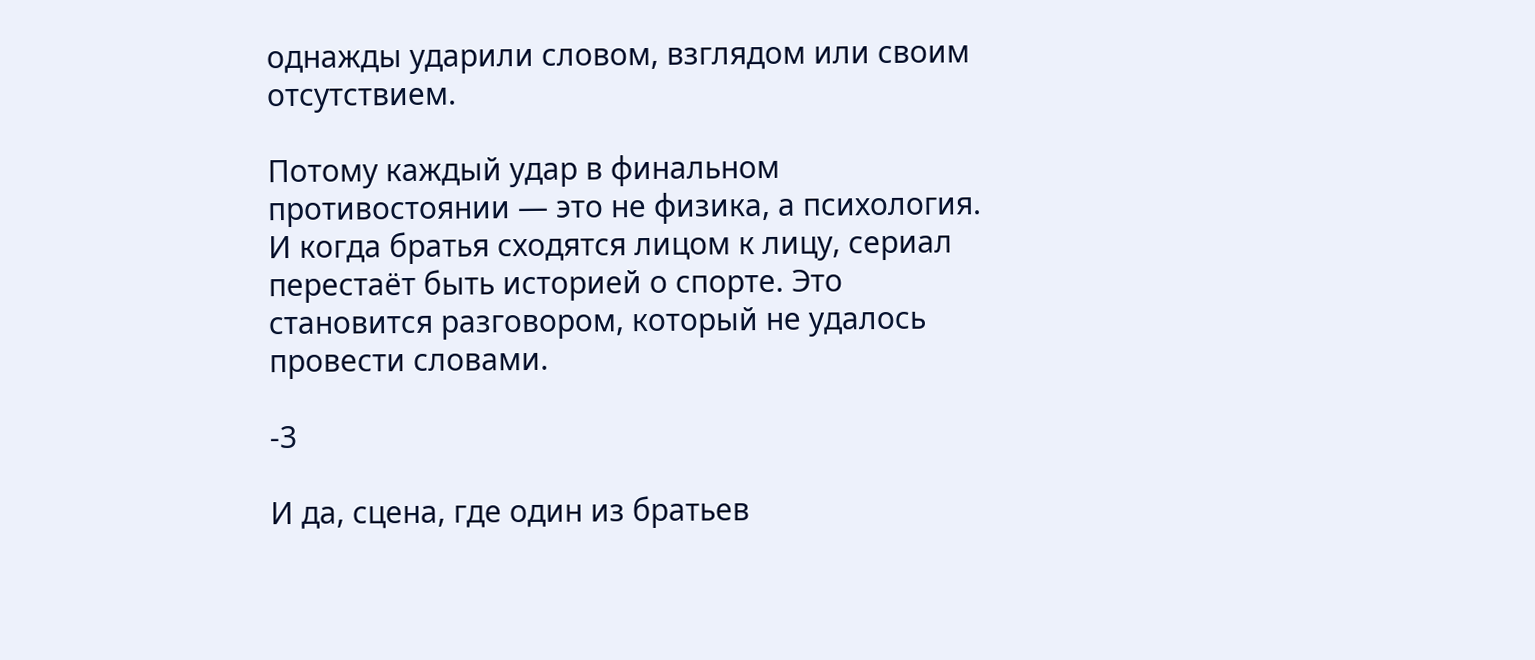однажды ударили словом, взглядом или своим отсутствием.

Потому каждый удар в финальном противостоянии — это не физика, а психология. И когда братья сходятся лицом к лицу, сериал перестаёт быть историей о спорте. Это становится разговором, который не удалось провести словами.

-3

И да, сцена, где один из братьев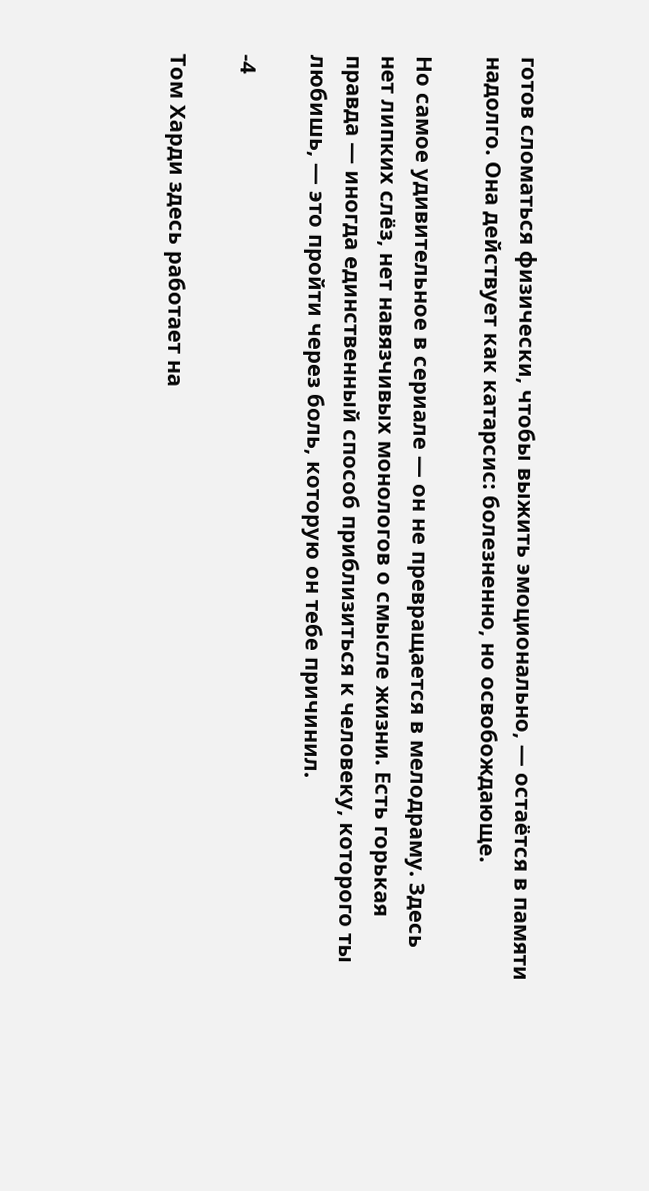готов сломаться физически, чтобы выжить эмоционально, — остаётся в памяти надолго. Она действует как катарсис: болезненно, но освобождающе.

Но самое удивительное в сериале — он не превращается в мелодраму. Здесь нет липких слёз, нет навязчивых монологов о смысле жизни. Есть горькая правда — иногда единственный способ приблизиться к человеку, которого ты любишь, — это пройти через боль, которую он тебе причинил.

-4

Том Харди здесь работает на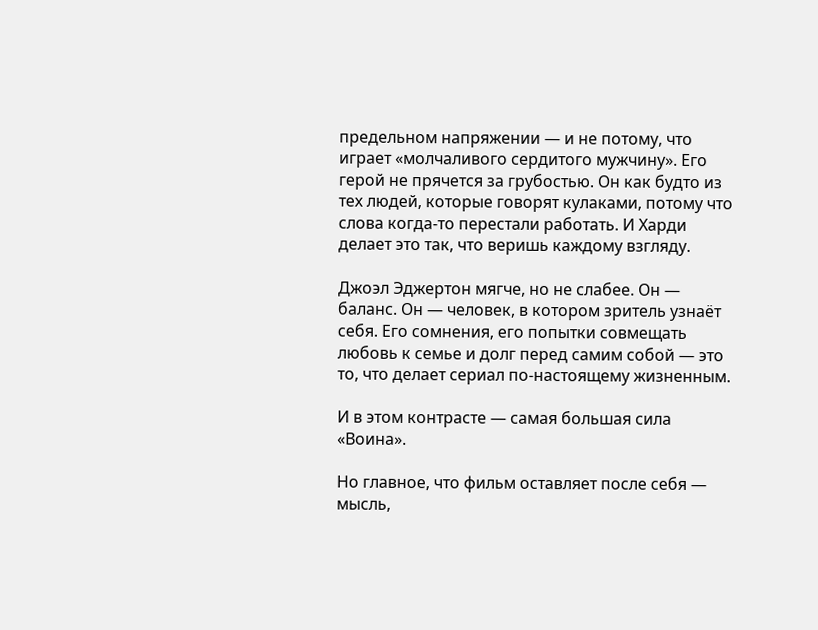предельном напряжении — и не потому, что играет «молчаливого сердитого мужчину». Его герой не прячется за грубостью. Он как будто из тех людей, которые говорят кулаками, потому что слова когда-то перестали работать. И Харди делает это так, что веришь каждому взгляду.

Джоэл Эджертон мягче, но не слабее. Он — баланс. Он — человек, в котором зритель узнаёт себя. Его сомнения, его попытки совмещать любовь к семье и долг перед самим собой — это то, что делает сериал по-настоящему жизненным.

И в этом контрасте — самая большая сила «Воина».

Но главное, что фильм оставляет после себя — мысль,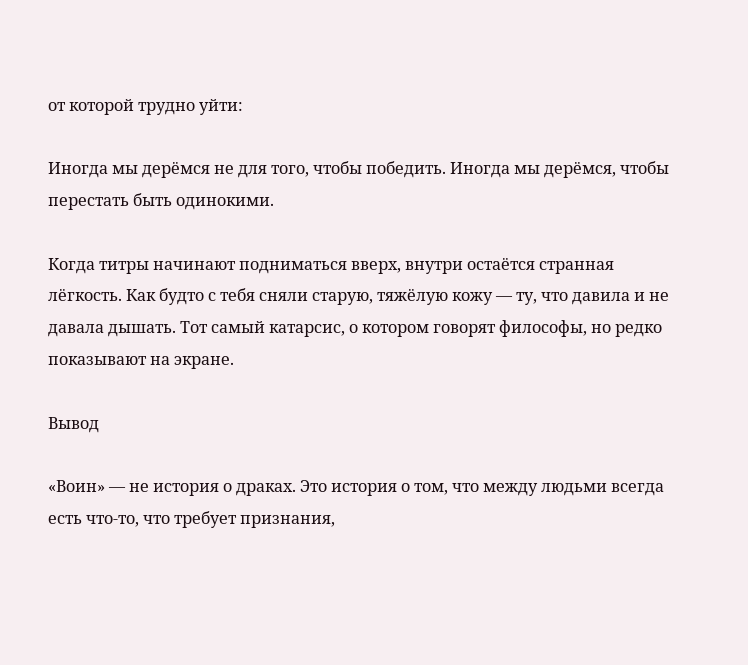от которой трудно уйти:

Иногда мы дерёмся не для того, чтобы победить. Иногда мы дерёмся, чтобы перестать быть одинокими.

Когда титры начинают подниматься вверх, внутри остаётся странная лёгкость. Как будто с тебя сняли старую, тяжёлую кожу — ту, что давила и не давала дышать. Тот самый катарсис, о котором говорят философы, но редко показывают на экране.

Вывод

«Воин» — не история о драках. Это история о том, что между людьми всегда есть что-то, что требует признания,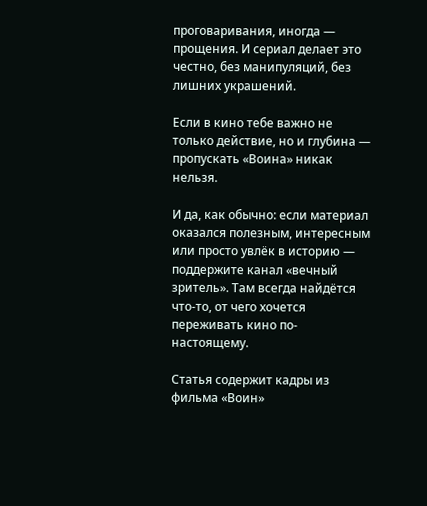проговаривания, иногда — прощения. И сериал делает это честно, без манипуляций, без лишних украшений.

Если в кино тебе важно не только действие, но и глубина — пропускать «Воина» никак нельзя.

И да, как обычно: если материал оказался полезным, интересным или просто увлёк в историю — поддержите канал «вечный зритель». Там всегда найдётся что-то, от чего хочется переживать кино по-настоящему.

Статья содержит кадры из фильма «Воин»